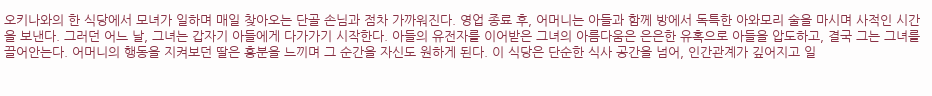오키나와의 한 식당에서 모녀가 일하며 매일 찾아오는 단골 손님과 점차 가까워진다. 영업 종료 후, 어머니는 아들과 함께 방에서 독특한 아와모리 술을 마시며 사적인 시간을 보낸다. 그러던 어느 날, 그녀는 갑자기 아들에게 다가가기 시작한다. 아들의 유전자를 이어받은 그녀의 아름다움은 은은한 유혹으로 아들을 압도하고, 결국 그는 그녀를 끌어안는다. 어머니의 행동을 지켜보던 딸은 흥분을 느끼며 그 순간을 자신도 원하게 된다. 이 식당은 단순한 식사 공간을 넘어, 인간관계가 깊어지고 일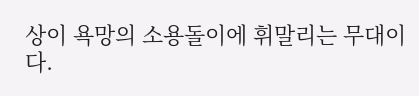상이 욕망의 소용돌이에 휘말리는 무대이다.